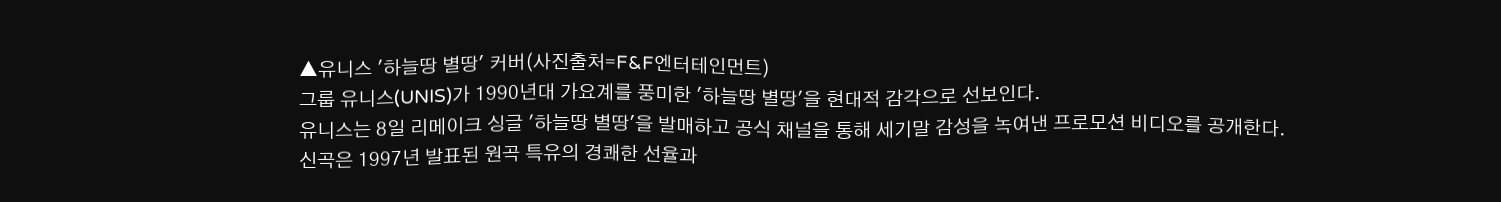▲유니스 '하늘땅 별땅' 커버(사진출처=F&F엔터테인먼트)
그룹 유니스(UNIS)가 1990년대 가요계를 풍미한 '하늘땅 별땅'을 현대적 감각으로 선보인다.
유니스는 8일 리메이크 싱글 '하늘땅 별땅'을 발매하고 공식 채널을 통해 세기말 감성을 녹여낸 프로모션 비디오를 공개한다.
신곡은 1997년 발표된 원곡 특유의 경쾌한 선율과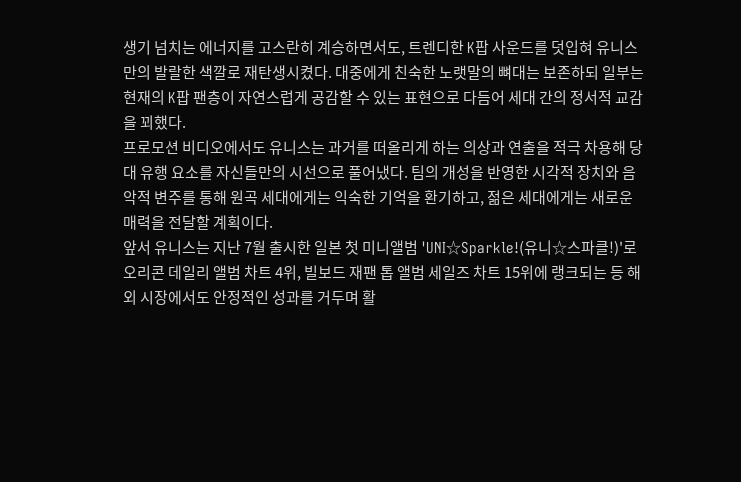생기 넘치는 에너지를 고스란히 계승하면서도, 트렌디한 K팝 사운드를 덧입혀 유니스만의 발랄한 색깔로 재탄생시켰다. 대중에게 친숙한 노랫말의 뼈대는 보존하되 일부는 현재의 K팝 팬층이 자연스럽게 공감할 수 있는 표현으로 다듬어 세대 간의 정서적 교감을 꾀했다.
프로모션 비디오에서도 유니스는 과거를 떠올리게 하는 의상과 연출을 적극 차용해 당대 유행 요소를 자신들만의 시선으로 풀어냈다. 팀의 개성을 반영한 시각적 장치와 음악적 변주를 통해 원곡 세대에게는 익숙한 기억을 환기하고, 젊은 세대에게는 새로운 매력을 전달할 계획이다.
앞서 유니스는 지난 7월 출시한 일본 첫 미니앨범 'UNI☆Sparkle!(유니☆스파클!)'로 오리콘 데일리 앨범 차트 4위, 빌보드 재팬 톱 앨범 세일즈 차트 15위에 랭크되는 등 해외 시장에서도 안정적인 성과를 거두며 활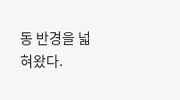동 반경을 넓혀왔다.